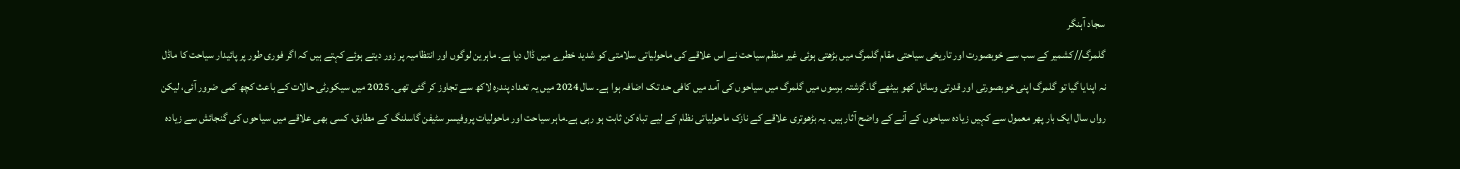سجاد آہنگر
گلمرگ//کشمیر کے سب سے خوبصورت اور تاریخی سیاحتی مقام گلمرگ میں بڑھتی ہوئی غیر منظم سیاحت نے اس علاقے کی ماحولیاتی سلامتی کو شدید خطرے میں ڈال دیا ہے۔ ماہرین لوگوں اور انتظامیہ پر زور دیتے ہوئے کہتے ہیں کہ اگر فوری طور پر پائیدار سیاحت کا ماڈل نہ اپنایا گیا تو گلمرگ اپنی خوبصورتی اور قدرتی وسائل کھو بیٹھے گا۔گزشتہ برسوں میں گلمرگ میں سیاحوں کی آمد میں کافی حد تک اضافہ ہوا ہے۔ سال 2024 میں یہ تعداد پندرہ لاکھ سے تجاوز کر گئی تھی۔ 2025 میں سیکورٹی حالات کے باعث کچھ کمی ضرور آئی، لیکن رواں سال ایک بار پھر معمول سے کہیں زیادہ سیاحوں کے آنے کے واضح آثار ہیں۔ یہ بڑھوتری علاقے کے نازک ماحولیاتی نظام کے لیے تباہ کن ثابت ہو رہی ہے۔ماہر سیاحت اور ماحولیات پروفیسر سٹیفن گاسلنگ کے مطابق، کسی بھی علاقے میں سیاحوں کی گنجائش سے زیادہ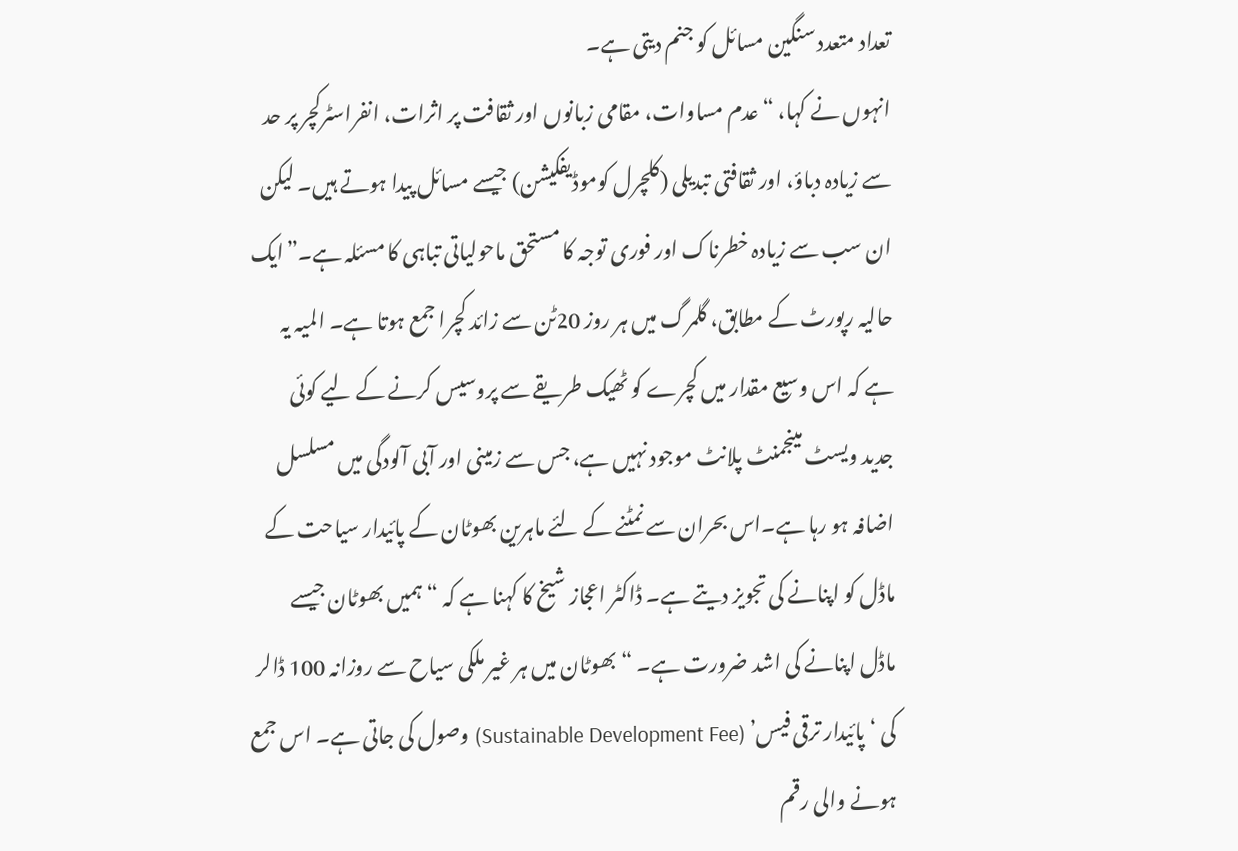تعداد متعدد سنگین مسائل کو جنم دیتی ہے۔
انہوں نے کہا، “عدم مساوات، مقامی زبانوں اور ثقافت پر اثرات، انفراسٹرکچر پر حد سے زیادہ دباؤ، اور ثقافتی تبدیلی (کلچرل کوموڈیفکیشن) جیسے مسائل پیدا ہوتے ہیں۔ لیکن ان سب سے زیادہ خطرناک اور فوری توجہ کا مستحق ماحولیاتی تباہی کا مسئلہ ہے۔”ایک حالیہ رپورٹ کے مطابق، گلمرگ میں ہر روز 20ٹن سے زائد کچرا جمع ہوتا ہے۔ المیہ یہ ہے کہ اس وسیع مقدار میں کچرے کو ٹھیک طریقے سے پروسیس کرنے کے لیے کوئی جدید ویسٹ مینجمنٹ پلانٹ موجود نہیں ہے، جس سے زمینی اور آبی آلودگی میں مسلسل اضافہ ہو رہا ہے۔اس بحران سے نمٹنے کے لئے ماہرین بھوٹان کے پائیدار سیاحت کے ماڈل کو اپنانے کی تجویز دیتے ہے۔ ڈاکٹر اعجاز شیخ کا کہنا ہے کہ “ہمیں بھوٹان جیسے ماڈل اپنانے کی اشد ضرورت ہے۔ “بھوٹان میں ہر غیر ملکی سیاح سے روزانہ 100 ڈالر کی ‘پائیدار ترقی فیس’ (Sustainable Development Fee) وصول کی جاتی ہے۔ اس جمع ہونے والی رقم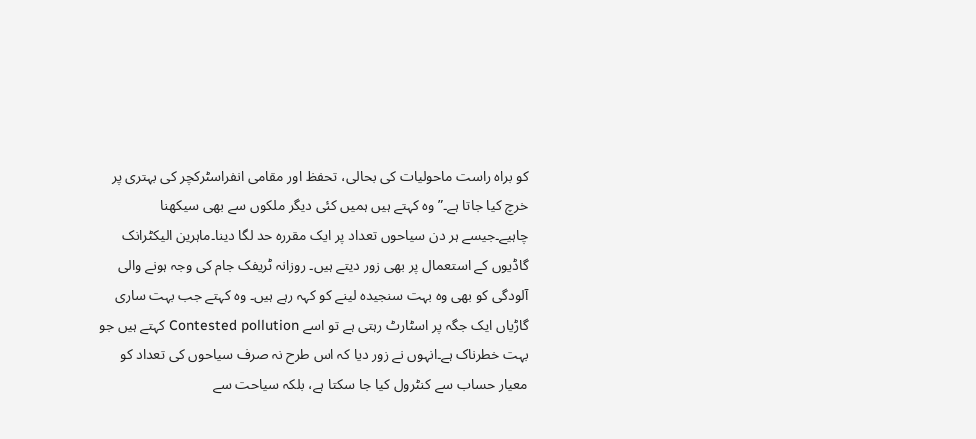کو براہ راست ماحولیات کی بحالی، تحفظ اور مقامی انفراسٹرکچر کی بہتری پر خرچ کیا جاتا ہے۔” وہ کہتے ہیں ہمیں کئی دیگر ملکوں سے بھی سیکھنا چاہیے۔جیسے ہر دن سیاحوں تعداد پر ایک مقررہ حد لگا دینا۔ماہرین الیکٹرانک گاڈیوں کے استعمال پر بھی زور دیتے ہیں۔ روزانہ ٹریفک جام کی وجہ ہونے والی آلودگی کو بھی وہ بہت سنجیدہ لینے کو کہہ رہے ہیں۔ وہ کہتے جب بہت ساری گاڑیاں ایک جگہ پر اسٹارٹ رہتی ہے تو اسے Contested pollution کہتے ہیں جو بہت خطرناک ہے۔انہوں نے زور دیا کہ اس طرح نہ صرف سیاحوں کی تعداد کو معیار حساب سے کنٹرول کیا جا سکتا ہے، بلکہ سیاحت سے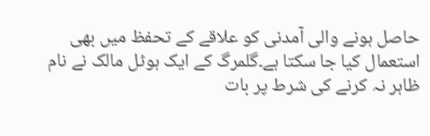حاصل ہونے والی آمدنی کو علاقے کے تحفظ میں بھی استعمال کیا جا سکتا ہے۔گلمرگ کے ایک ہوٹل مالک نے نام ظاہر نہ کرنے کی شرط پر بات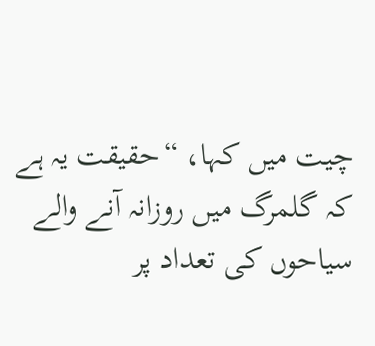چیت میں کہا، “حقیقت یہ ہے کہ گلمرگ میں روزانہ آنے والے سیاحوں کی تعداد پر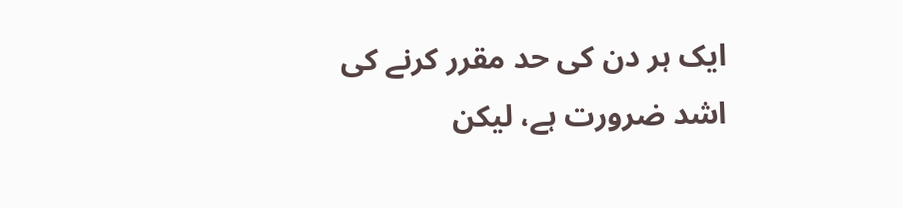ایک ہر دن کی حد مقرر کرنے کی اشد ضرورت ہے، لیکن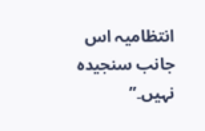انتظامیہ اس جانب سنجیدہ نہیں۔”